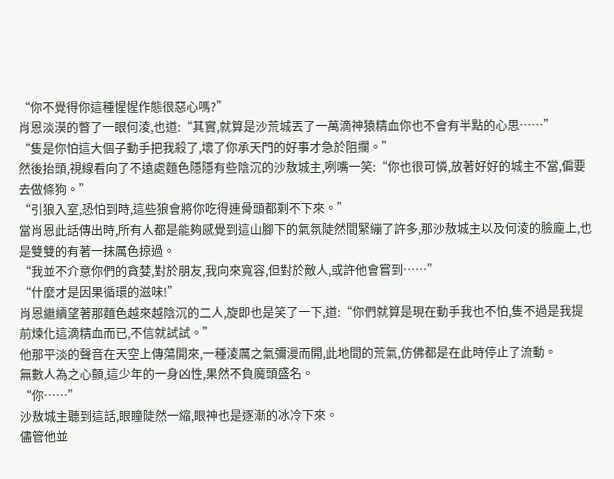“你不覺得你這種惺惺作態很惡心嗎?”
肖恩淡漠的瞥了一眼何淩,也道:“其實,就算是沙荒城丟了一萬滴神猿精血你也不會有半點的心思……”
“隻是你怕這大個子動手把我殺了,壞了你承天門的好事才急於阻攔。”
然後抬頭,視線看向了不遠處麵色隱隱有些陰沉的沙敖城主,咧嘴一笑:“你也很可憐,放著好好的城主不當,偏要去做條狗。”
“引狼入室,恐怕到時,這些狼會將你吃得連骨頭都剩不下來。”
當肖恩此話傳出時,所有人都是能夠感覺到這山腳下的氣氛陡然間緊繃了許多,那沙敖城主以及何淩的臉龐上,也是雙雙的有著一抹厲色掠過。
“我並不介意你們的貪婪,對於朋友,我向來寬容,但對於敵人,或許他會嘗到……”
“什麼才是因果循環的滋味!”
肖恩繼續望著那麵色越來越陰沉的二人,旋即也是笑了一下,道:“你們就算是現在動手我也不怕,隻不過是我提前煉化這滴精血而已,不信就試試。”
他那平淡的聲音在天空上傳蕩開來,一種淩厲之氣彌漫而開,此地間的荒氣,仿佛都是在此時停止了流動。
無數人為之心顫,這少年的一身凶性,果然不負魔頭盛名。
“你……”
沙敖城主聽到這話,眼瞳陡然一縮,眼神也是逐漸的冰冷下來。
儘管他並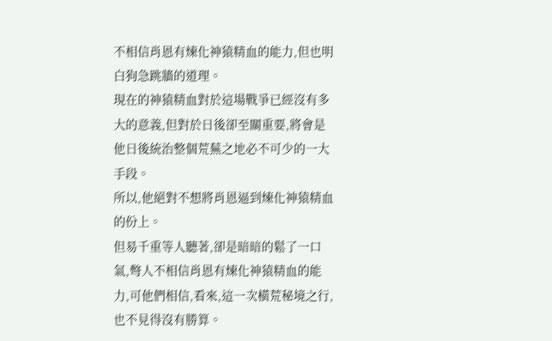不相信肖恩有煉化神猿精血的能力,但也明白狗急跳牆的道理。
現在的神猿精血對於這場戰爭已經沒有多大的意義,但對於日後卻至關重要,將會是他日後統治整個荒蕪之地必不可少的一大手段。
所以,他絕對不想將肖恩逼到煉化神猿精血的份上。
但易千重等人聽著,卻是暗暗的鬆了一口氣,彆人不相信肖恩有煉化神猿精血的能力,可他們相信,看來,這一次橫荒秘境之行,也不見得沒有勝算。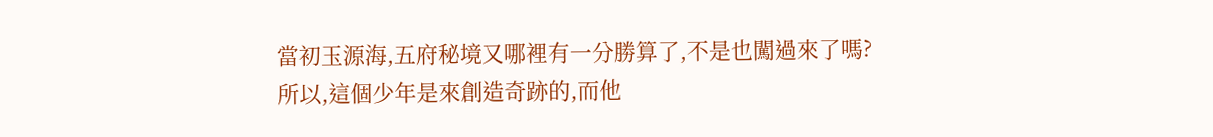當初玉源海,五府秘境又哪裡有一分勝算了,不是也闖過來了嗎?
所以,這個少年是來創造奇跡的,而他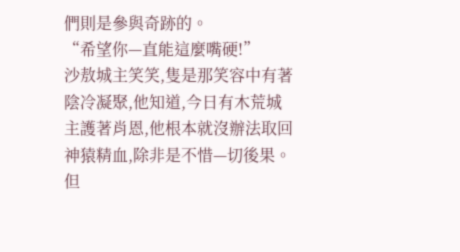們則是參與奇跡的。
“希望你—直能這麼嘴硬!”
沙敖城主笑笑,隻是那笑容中有著陰冷凝聚,他知道,今日有木荒城主護著肖恩,他根本就沒辦法取回神猿精血,除非是不惜—切後果。
但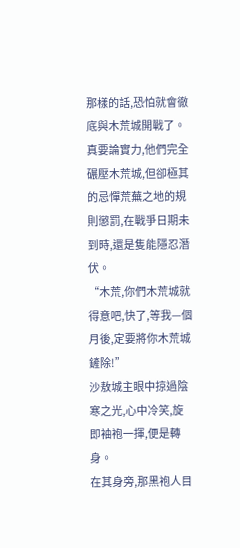那樣的話,恐怕就會徹底與木荒城開戰了。
真要論實力,他們完全碾壓木荒城,但卻極其的忌憚荒蕪之地的規則懲罰,在戰爭日期未到時,還是隻能隱忍潛伏。
“木荒,你們木荒城就得意吧,快了,等我—個月後,定要將你木荒城鏟除!”
沙敖城主眼中掠過陰寒之光,心中冷笑,旋即袖袍一揮,便是轉身。
在其身旁,那黑袍人目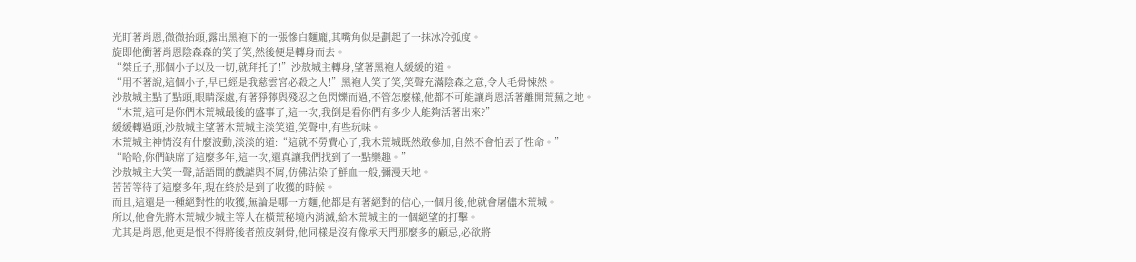光盯著肖恩,微微抬頭,露出黑袍下的一張慘白麵龐,其嘴角似是劃起了一抹冰冷弧度。
旋即他衝著肖恩陰森森的笑了笑,然後便是轉身而去。
“桀丘子,那個小子以及一切,就拜托了!”沙敖城主轉身,望著黑袍人緩緩的道。
“用不著說,這個小子,早已經是我慈雲宮必殺之人!”黑袍人笑了笑,笑聲充滿陰森之意,令人毛骨悚然。
沙敖城主點了點頭,眼睛深處,有著猙獰與殘忍之色閃爍而過,不管怎麼樣,他都不可能讓肖恩活著離開荒蕪之地。
“木荒,這可是你們木荒城最後的盛事了,這一次,我倒是看你們有多少人能夠活著出來?”
緩緩轉過頭,沙敖城主望著木荒城主淡笑道,笑聲中,有些玩味。
木荒城主神情沒有什麼波動,淡淡的道:“這就不勞費心了,我木荒城既然敢參加,自然不會怕丟了性命。”
“哈哈,你們缺席了這麼多年,這一次,還真讓我們找到了一點樂趣。”
沙敖城主大笑一聲,話語間的戲謔與不屑,仿佛沾染了鮮血一般,彌漫天地。
苦苦等待了這麼多年,現在終於是到了收獲的時候。
而且,這還是一種絕對性的收獲,無論是哪一方麵,他都是有著絕對的信心,一個月後,他就會屠儘木荒城。
所以,他會先將木荒城少城主等人在橫荒秘境內消滅,給木荒城主的一個絕望的打擊。
尤其是肖恩,他更是恨不得將後者煎皮剝骨,他同樣是沒有像承天門那麼多的顧忌,必欲將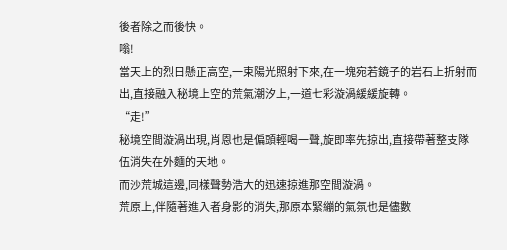後者除之而後快。
嗡!
當天上的烈日懸正高空,一束陽光照射下來,在一塊宛若鏡子的岩石上折射而出,直接融入秘境上空的荒氣潮汐上,一道七彩漩渦緩緩旋轉。
“走!”
秘境空間漩渦出現,肖恩也是偏頭輕喝一聲,旋即率先掠出,直接帶著整支隊伍消失在外麵的天地。
而沙荒城這邊,同樣聲勢浩大的迅速掠進那空間漩渦。
荒原上,伴隨著進入者身影的消失,那原本緊繃的氣氛也是儘數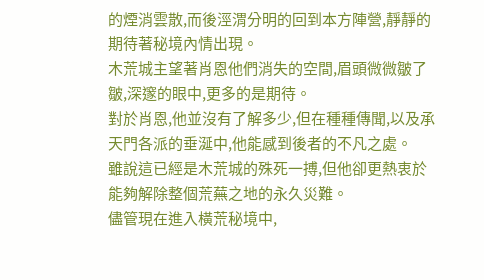的煙消雲散,而後涇渭分明的回到本方陣營,靜靜的期待著秘境內情出現。
木荒城主望著肖恩他們消失的空間,眉頭微微皺了皺,深邃的眼中,更多的是期待。
對於肖恩,他並沒有了解多少,但在種種傳聞,以及承天門各派的垂涎中,他能感到後者的不凡之處。
雖說這已經是木荒城的殊死一搏,但他卻更熱衷於能夠解除整個荒蕪之地的永久災難。
儘管現在進入橫荒秘境中,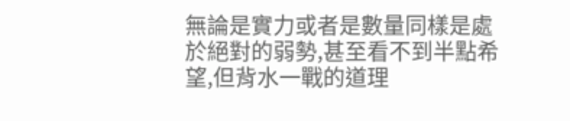無論是實力或者是數量同樣是處於絕對的弱勢,甚至看不到半點希望,但背水一戰的道理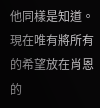他同樣是知道。
現在唯有將所有的希望放在肖恩的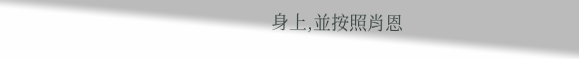身上,並按照肖恩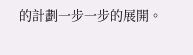的計劃一步一步的展開。